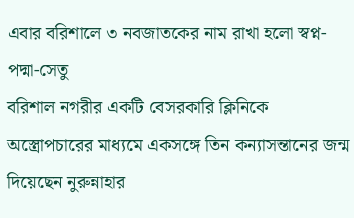এবার বরিশালে ৩ নবজাতকের নাম রাখা হলো স্বপ্ন-পদ্মা-সেতু
বরিশাল নগরীর একটি বেসরকারি ক্লিনিকে অস্ত্রোপচারের মাধ্যমে একসঙ্গে তিন কন্যাসন্তানের জন্ম দিয়েছেন নুরুন্নাহার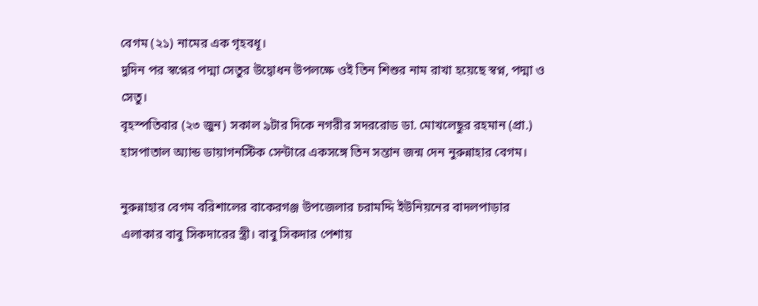বেগম (২১) নামের এক গৃহবধূ।
দুদিন পর স্বপ্নের পদ্মা সেতুর উদ্বোধন উপলক্ষে ওই তিন শিশুর নাম রাখা হয়েছে স্বপ্ন, পদ্মা ও সেতু।
বৃহস্পতিবার (২৩ জুন) সকাল ৯টার দিকে নগরীর সদররোড ডা. মোখলেছুর রহমান (প্রা.) হাসপাতাল অ্যান্ড ডায়াগনস্টিক সেন্টারে একসঙ্গে তিন সন্তান জন্ম দেন নুরুন্নাহার বেগম।

নুরুন্নাহার বেগম বরিশালের বাকেরগঞ্জ উপজেলার চরামদ্দি ইউনিয়নের বাদলপাড়ার এলাকার বাবু সিকদারের স্ত্রী। বাবু সিকদার পেশায়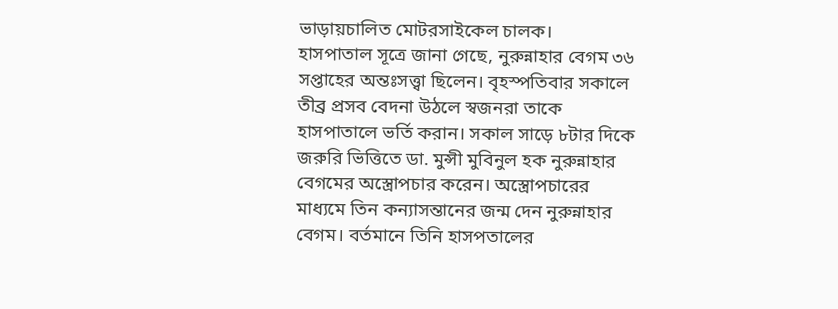ভাড়ায়চালিত মোটরসাইকেল চালক।
হাসপাতাল সূত্রে জানা গেছে, নুরুন্নাহার বেগম ৩৬ সপ্তাহের অন্তঃসত্ত্বা ছিলেন। বৃহস্পতিবার সকালে তীব্র প্রসব বেদনা উঠলে স্বজনরা তাকে হাসপাতালে ভর্তি করান। সকাল সাড়ে ৮টার দিকে জরুরি ভিত্তিতে ডা. মুন্সী মুবিনুল হক নুরুন্নাহার বেগমের অস্ত্রোপচার করেন। অস্ত্রোপচারের মাধ্যমে তিন কন্যাসন্তানের জন্ম দেন নুরুন্নাহার বেগম। বর্তমানে তিনি হাসপতালের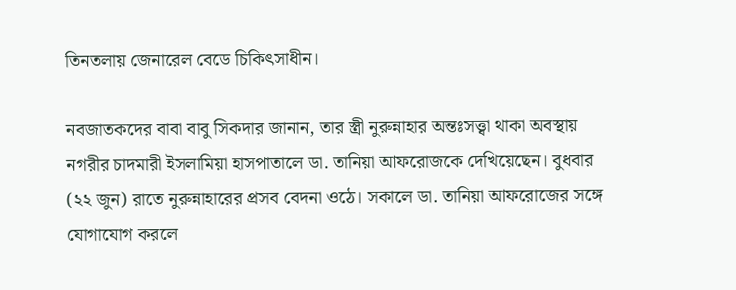তিনতলায় জেনারেল বেডে চিকিৎসাধীন।

নবজাতকদের বাবা বাবু সিকদার জানান, তার স্ত্রী নুরুন্নাহার অন্তঃসত্ত্বা থাকা অবস্থায় নগরীর চাদমারী ইসলামিয়া হাসপাতালে ডা. তানিয়া আফরোজকে দেখিয়েছেন। বুধবার (২২ জুন) রাতে নুরুন্নাহারের প্রসব বেদনা ওঠে। সকালে ডা. তানিয়া আফরোজের সঙ্গে যোগাযোগ করলে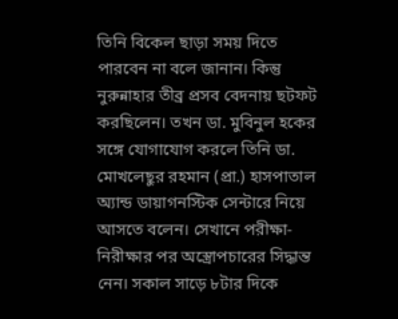তিনি বিকেল ছাড়া সময় দিতে পারবেন না বলে জানান। কিন্তু নুরুন্নাহার তীব্র প্রসব বেদনায় ছটফট করছিলেন। তখন ডা. মুবিনুল হকের সঙ্গে যোগাযোগ করলে তিনি ডা. মোখলেছুর রহমান (প্রা.) হাসপাতাল অ্যান্ড ডায়াগনস্টিক সেন্টারে নিয়ে আসতে বলেন। সেখানে পরীক্ষা-নিরীক্ষার পর অস্ত্রোপচারের সিদ্ধান্ত নেন। সকাল সাড়ে ৮টার দিকে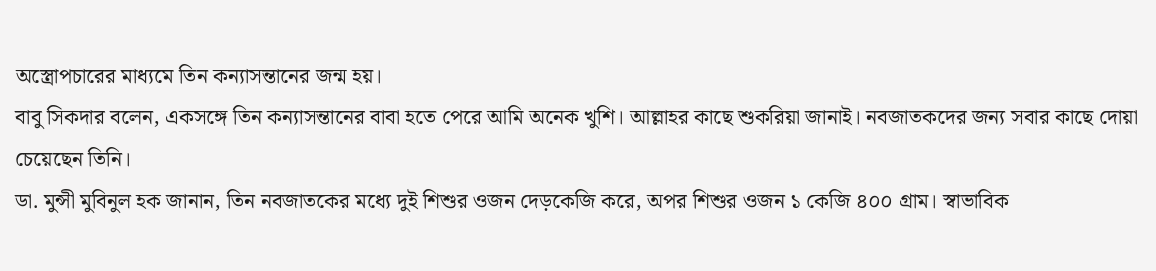অস্ত্রোপচারের মাধ্যমে তিন কন্যাসন্তানের জন্ম হয়।
বাবু সিকদার বলেন, একসঙ্গে তিন কন্যাসন্তানের বাবা হতে পেরে আমি অনেক খুশি। আল্লাহর কাছে শুকরিয়া জানাই। নবজাতকদের জন্য সবার কাছে দোয়া চেয়েছেন তিনি।
ডা. মুন্সী মুবিনুল হক জানান, তিন নবজাতকের মধ্যে দুই শিশুর ওজন দেড়কেজি করে, অপর শিশুর ওজন ১ কেজি ৪০০ গ্রাম। স্বাভাবিক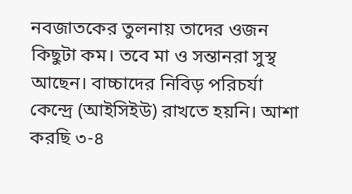নবজাতকের তুলনায় তাদের ওজন কিছুটা কম। তবে মা ও সন্তানরা সুস্থ আছেন। বাচ্চাদের নিবিড় পরিচর্যা কেন্দ্রে (আইসিইউ) রাখতে হয়নি। আশা করছি ৩-৪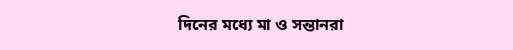দিনের মধ্যে মা ও সন্তানরা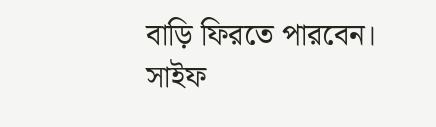বাড়ি ফিরতে পারবেন।
সাইফ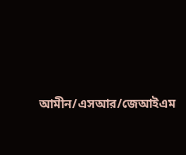আমীন/এসআর/জেআইএম